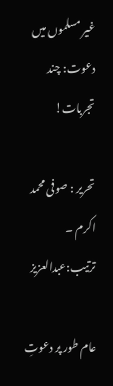غیر مسلموں میں  دعوت: چند تجربات!

تحریر : صوفی محمد اکرم ۔ ترتیب:عبدالعزیز

عام طور پر دعوتِ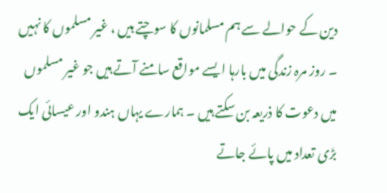دین کے حوالے سے ہم مسلمانوں کا سوچتے ہیں ، غیر مسلموں کا نہیں ۔ روز مرہ زندگی میں بارہا ایسے مواقع سامنے آتے ہیں جو غیر مسلموں میں دعوت کا ذریعہ بن سکتے ہیں ۔ ہمارے یہاں ہندو اور عیسائی ایک بڑی تعداد میں پائے جاتے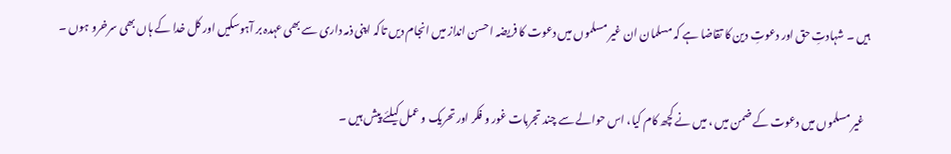ہیں ۔ شہادتِ حق اور دعوتِ دین کا تقاضا ہے کہ مسلمان ان غیر مسلموں میں دعوت کا فریضہ احسن انداز میں انجام دیں تاکہ اپنی ذمہ داری سے بھی عہدہ بر آہوسکیں اور کل خدا کے ہاں بھی سرخرو ہوں ۔

  غیر مسلموں میں دعوت کے ضمن میں ، میں نے کچھ کام کیا، اس حوالے سے چند تجربات غور و فکر اور تحریک و عمل کیلئے پیش ہیں ۔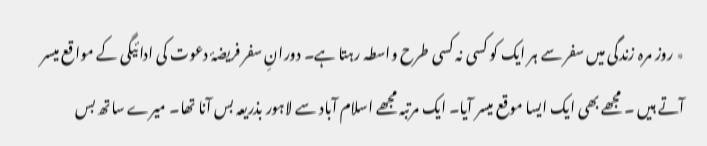٭ روز مرہ زندگی میں سفر سے ہر ایک کو کسی نہ کسی طرح واسطہ رہتا ہے۔ دورانِ سفر فریضۂ دعوت کی ادائیگی کے مواقع میسر آتے ہیں ۔ مجھے بھی ایک ایسا موقع میسر آیا۔ ایک مرتبہ مجھے اسلام آباد سے لاہور بذریعہ بس آنا تھا۔ میرے ساتھ بس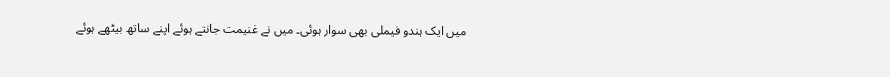میں ایک ہندو فیملی بھی سوار ہوئی۔ میں نے غنیمت جانتے ہوئے اپنے ساتھ بیٹھے ہوئے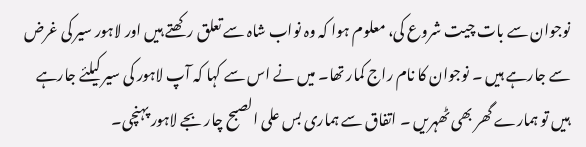نوجوان سے بات چیت شروع کی، معلوم ہوا کہ وہ نواب شاہ سے تعلق رکھتے ہیں اور لاہور سیر کی غرض سے جارہے ہیں ۔ نوجوان کا نام راج کمار تھا۔ میں نے اس سے کہا کہ آپ لاہور کی سیر کیلئے جارہے ہیں تو ہمارے گھر بھی ٹھہریں ۔ اتفاق سے ہماری بس علی الصبح چار بجے لاہور پہنچی۔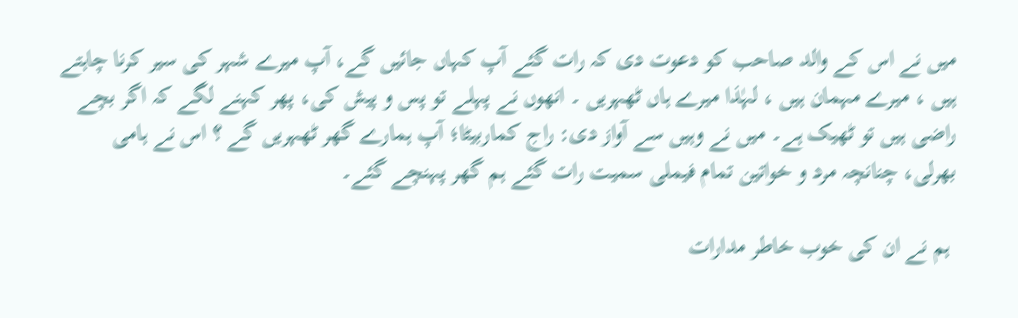میں نے اس کے والد صاحب کو دعوت دی کہ رات گئے آپ کہاں جائیں گے، آپ میرے شہر کی سیر کرنا چاہتے ہیں ، میرے مہمان ہیں ، لہٰذا میرے ہاں ٹھہریں ۔ انھوں نے پہلے تو پس و پیش کی، پھر کہنے لگے کہ اگر بچے راضی ہیں تو ٹھیک ہے۔ میں نے وہیں سے آواز دی: راج کماربیٹا؛ آپ ہمارے گھر ٹھہریں گے ؟ اس نے ہامی بھرلی، چنانچہ مرد و خواتین تمام فیملی سمیت رات گئے ہم گھر پہنچے گئے۔

 ہم نے ان کی خوب خاطر مدارات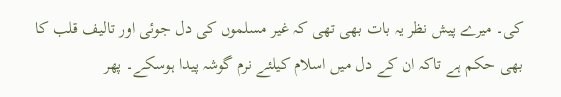کی۔ میرے پیش نظر یہ بات بھی تھی کہ غیر مسلموں کی دل جوئی اور تالیف قلب کا بھی حکم ہے تاکہ ان کے دل میں اسلام کیلئے نرم گوشہ پیدا ہوسکے۔ پھر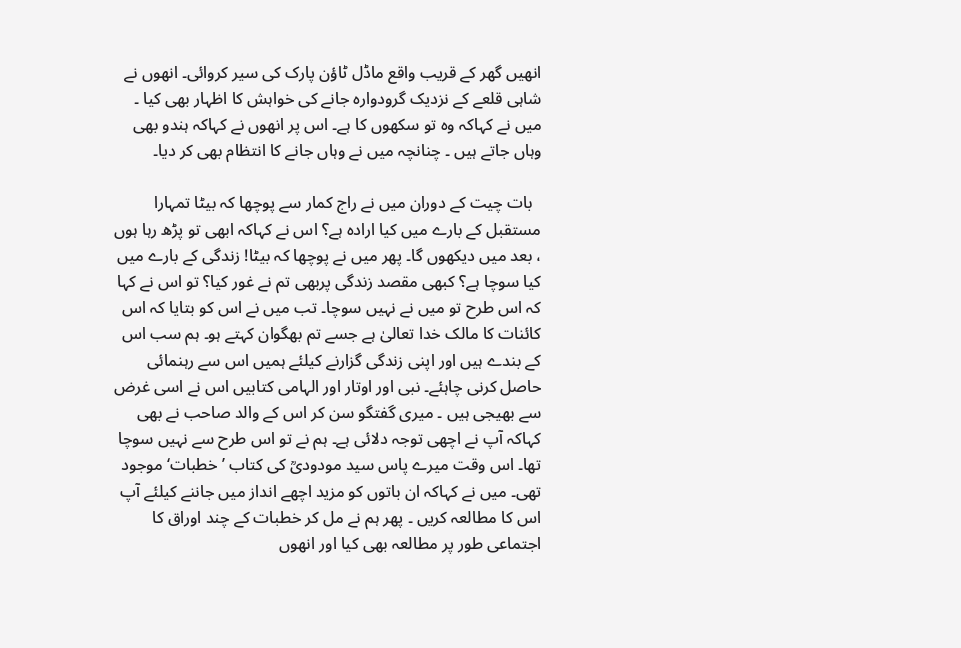انھیں گھر کے قریب واقع ماڈل ٹاؤن پارک کی سیر کروائی۔ انھوں نے شاہی قلعے کے نزدیک گرودوارہ جانے کی خواہش کا اظہار بھی کیا ۔ میں نے کہاکہ وہ تو سکھوں کا ہے۔ اس پر انھوں نے کہاکہ ہندو بھی وہاں جاتے ہیں ۔ چنانچہ میں نے وہاں جانے کا انتظام بھی کر دیا۔

  بات چیت کے دوران میں نے راج کمار سے پوچھا کہ بیٹا تمہارا مستقبل کے بارے میں کیا ارادہ ہے؟ اس نے کہاکہ ابھی تو پڑھ رہا ہوں ، بعد میں دیکھوں گا۔ پھر میں نے پوچھا کہ بیٹا! زندگی کے بارے میں کیا سوچا ہے؟ کبھی مقصد زندگی پربھی تم نے غور کیا؟ تو اس نے کہا کہ اس طرح تو میں نے نہیں سوچا۔ تب میں نے اس کو بتایا کہ اس کائنات کا مالک خدا تعالیٰ ہے جسے تم بھگوان کہتے ہو۔ ہم سب اس کے بندے ہیں اور اپنی زندگی گزارنے کیلئے ہمیں اس سے رہنمائی حاصل کرنی چاہئے۔ نبی اور اوتار اور الہامی کتابیں اس نے اسی غرض سے بھیجی ہیں ۔ میری گفتگو سن کر اس کے والد صاحب نے بھی کہاکہ آپ نے اچھی توجہ دلائی ہے۔ ہم نے تو اس طرح سے نہیں سوچا تھا۔ اس وقت میرے پاس سید مودودیؒ کی کتاب ’خطبات‘ موجود تھی۔ میں نے کہاکہ ان باتوں کو مزید اچھے انداز میں جاننے کیلئے آپ اس کا مطالعہ کریں ۔ پھر ہم نے مل کر خطبات کے چند اوراق کا اجتماعی طور پر مطالعہ بھی کیا اور انھوں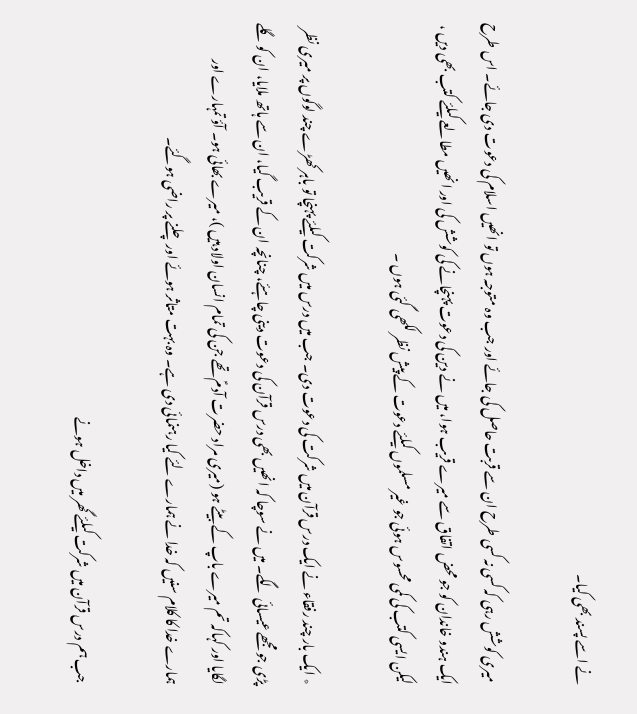نے اسے پسند بھی کیا۔

 میری کوشش رہی کہ کسی نہ کسی طرح ان سے قربت حاصل کی جائے اور جب وہ متوجہ ہوں تو انھیں اسلام کی دعوت دی جائے۔ اس طرح ایک ہندو خاندان کو جو محض اتفاق سے میرے قریب ہوا، میں نے دین کی دعوت پہنچانے کی کوشش کی اور انھیں مطالعے کیلئے کتب بھی دیں ، لیکن ایسی کتب کی کمی محسوس ہوئی جو غیر مسلموں کیلئے دعوت کے پیش نظر لکھی گئی ہوں ۔

٭ ایک بار چند رفقاء نے ایک درس قرآن میں شرکت کی دعوت دی۔ جب میں درس میں شرکت کیلئے پہنچا تو باہر کھڑے چند لوگوں پر میری نظر پڑی جو مجھے عیسائی لگے۔ میں نے سوچا کہ انھیں بھی درس قرآن کی دعوت دینی چاہئے، چنانچہ ان کے قریب گیا، ان سے ہاتھ ملایا، ان کو گلے لگایا اور کہاکہ تم میرے باپ کے بیٹے ہو (میری مراد حضرت آدمؑ تھے جن کی تمام انسان اولاد ہیں )، میرے بھائی ہو۔ آؤ تمہارے اور ہمارے خدا کا کلام سنیں کہ خدا نے ہمارے لئے کیا رہنمائی دی ہے۔ وہ بہت متاثر ہوئے اور چلنے پر راضی ہوگئے۔

 جب ہم درس قرآن میں شرکت کیلئے گھر میں داخل ہونے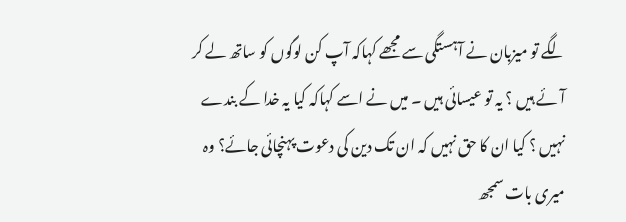لگے تو میزبان نے آہستگی سے مجھے کہاکہ آپ کن لوگوں کو ساتھ لے کر آئے ہیں ؟ یہ تو عیسائی ہیں ۔ میں نے اسے کہاکہ کیا یہ خدا کے بندے نہیں ؟ کیا ان کا حق نہیں کہ ان تک دین کی دعوت پہنچائی جائے؟ وہ میری بات سمجھ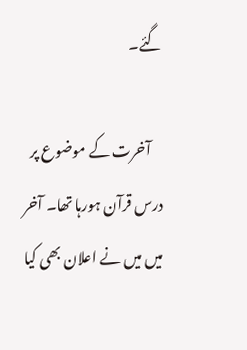گئے۔

    آخرت کے موضوع پر درس قرآن ہورہا تھا۔ آخر میں میں نے اعلان بھی کیا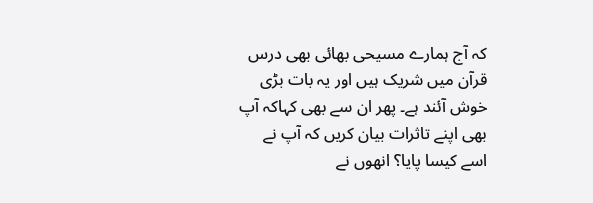کہ آج ہمارے مسیحی بھائی بھی درس قرآن میں شریک ہیں اور یہ بات بڑی خوش آئند ہے۔ پھر ان سے بھی کہاکہ آپ بھی اپنے تاثرات بیان کریں کہ آپ نے اسے کیسا پایا؟ انھوں نے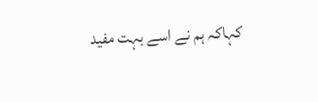کہاکہ ہم نے اسے بہت مفید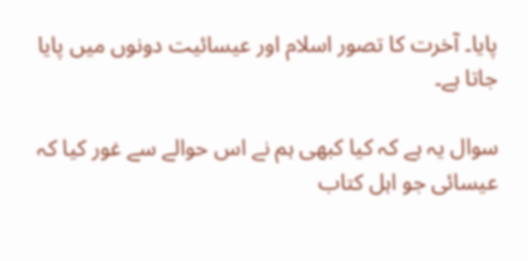پایا۔ آخرت کا تصور اسلام اور عیسائیت دونوں میں پایا جاتا ہے۔

سوال یہ ہے کہ کیا کبھی ہم نے اس حوالے سے غور کیا کہ عیسائی جو اہل کتاب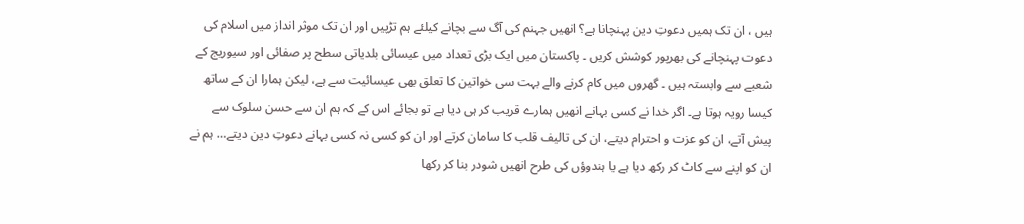ہیں ، ان تک ہمیں دعوتِ دین پہنچانا ہے؟ انھیں جہنم کی آگ سے بچانے کیلئے ہم تڑپیں اور ان تک موثر انداز میں اسلام کی دعوت پہنچانے کی بھرپور کوشش کریں ۔ پاکستان میں ایک بڑی تعداد میں عیسائی بلدیاتی سطح پر صفائی اور سیوریج کے شعبے سے وابستہ ہیں ۔ گھروں میں کام کرنے والے بہت سی خواتین کا تعلق بھی عیسائیت سے ہے، لیکن ہمارا ان کے ساتھ کیسا رویہ ہوتا ہے۔ اگر خدا نے کسی بہانے انھیں ہمارے قریب کر ہی دیا ہے تو بجائے اس کے کہ ہم ان سے حسن سلوک سے پیش آتے، ان کو عزت و احترام دیتے، ان کی تالیف قلب کا سامان کرتے اور ان کو کسی نہ کسی بہانے دعوتِ دین دیتے… ہم نے ان کو اپنے سے کاٹ کر رکھ دیا ہے یا ہندوؤں کی طرح انھیں شودر بنا کر رکھا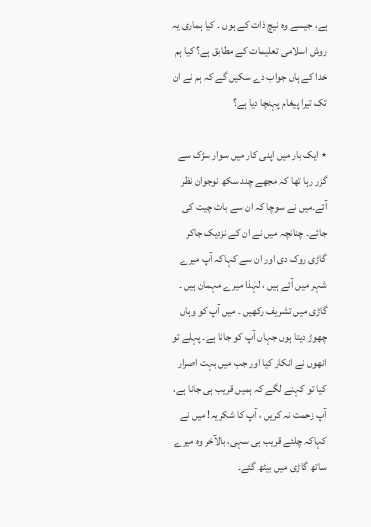ہے، جیسے وہ نیچ ذات کے ہوں ۔ کیا ہماری یہ روش اسلامی تعلیمات کے مطابق ہے؟ کیا ہم خدا کے ہاں جواب دے سکیں گے کہ ہم نے ان تک تیرا پیغام پہنچا دیا ہے؟

٭ ایک بار میں اپنی کار میں سوار سڑک سے گزر رہا تھا کہ مجھے چند سکھ نوجوان نظر آئے۔میں نے سوچا کہ ان سے بات چیت کی جائے۔ چنانچہ میں نے ان کے نزدیک جاکر گاڑی روک دی اور ان سے کہاکہ آپ میرے شہر میں آئے ہیں ، لہٰذا میرے مہمان ہیں ۔ گاڑی میں تشریف رکھیں ۔ میں آپ کو وہاں چھوڑ دیتا ہوں جہاں آپ کو جانا ہے۔ پہلے تو انھوں نے انکار کیا اور جب میں بہت اصرار کیا تو کہنے لگے کہ ہمیں قریب ہی جانا ہے، آپ زحمت نہ کریں ، آپ کا شکریہ! میں نے کہاکہ چلئے قریب ہی سہی، بالآخر وہ میرے ساتھ گاڑی میں بیٹھ گئے۔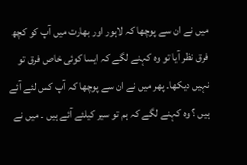میں نے ان سے پوچھا کہ لاہور اور بھارت میں آپ کو کچھ فرق نظر آیا تو وہ کہنے لگے کہ ایسا کوئی خاص فرق تو نہیں دیکھا۔ پھر میں نے ان سے پوچھا کہ آپ کس لئے آئے ہیں ؟ وہ کہنے لگے کہ ہم تو سیر کیلئے آئے ہیں ۔ میں نے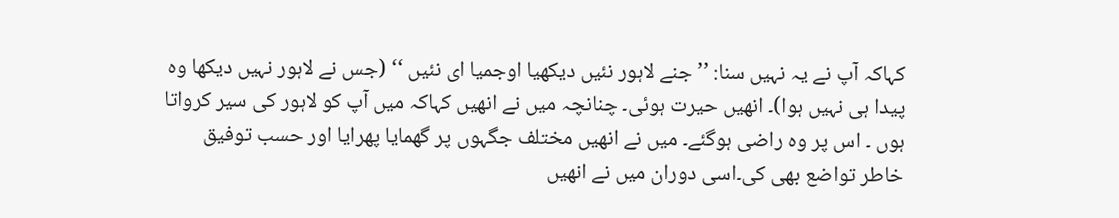کہاکہ آپ نے یہ نہیں سنا: ’’جنے لاہور نئیں دیکھیا اوجمیا ای نئیں ‘‘ (جس نے لاہور نہیں دیکھا وہ پیدا ہی نہیں ہوا)۔ انھیں حیرت ہوئی۔ چنانچہ میں نے انھیں کہاکہ میں آپ کو لاہور کی سیر کرواتا ہوں ۔ اس پر وہ راضی ہوگئے۔ میں نے انھیں مختلف جگہوں پر گھمایا پھرایا اور حسب توفیق خاطر تواضع بھی کی۔اسی دوران میں نے انھیں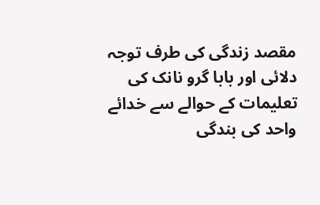مقصد زندگی کی طرف توجہ دلائی اور بابا گرو نانک کی تعلیمات کے حوالے سے خدائے واحد کی بندگی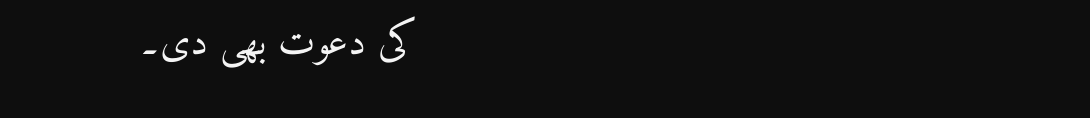کی دعوت بھی دی۔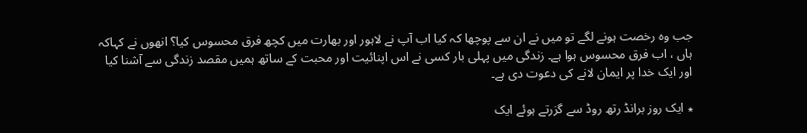جب وہ رخصت ہونے لگے تو میں نے ان سے پوچھا کہ کیا اب آپ نے لاہور اور بھارت میں کچھ فرق محسوس کیا؟ انھوں نے کہاکہ ہاں ، اب فرق محسوس ہوا ہے۔ زندگی میں پہلی بار کسی نے اس اپنائیت اور محبت کے ساتھ ہمیں مقصد زندگی سے آشنا کیا اور ایک خدا پر ایمان لانے کی دعوت دی ہے۔

٭ ایک روز برانڈ رتھ روڈ سے گزرتے ہوئے ایک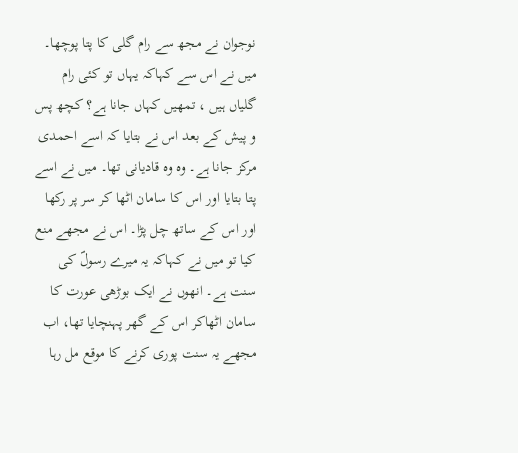نوجوان نے مجھ سے رام گلی کا پتا پوچھا۔ میں نے اس سے کہاکہ یہاں تو کئی رام گلیاں ہیں ، تمھیں کہاں جانا ہے؟ کچھ پس و پیش کے بعد اس نے بتایا کہ اسے احمدی مرکز جانا ہے۔ وہ وہ قادیانی تھا۔ میں نے اسے پتا بتایا اور اس کا سامان اٹھا کر سر پر رکھا اور اس کے ساتھ چل پڑا۔ اس نے مجھے منع کیا تو میں نے کہاکہ یہ میرے رسولؐ کی سنت ہے۔ انھوں نے ایک بوڑھی عورت کا سامان اٹھاکر اس کے گھر پہنچایا تھا، اب مجھے یہ سنت پوری کرنے کا موقع مل رہا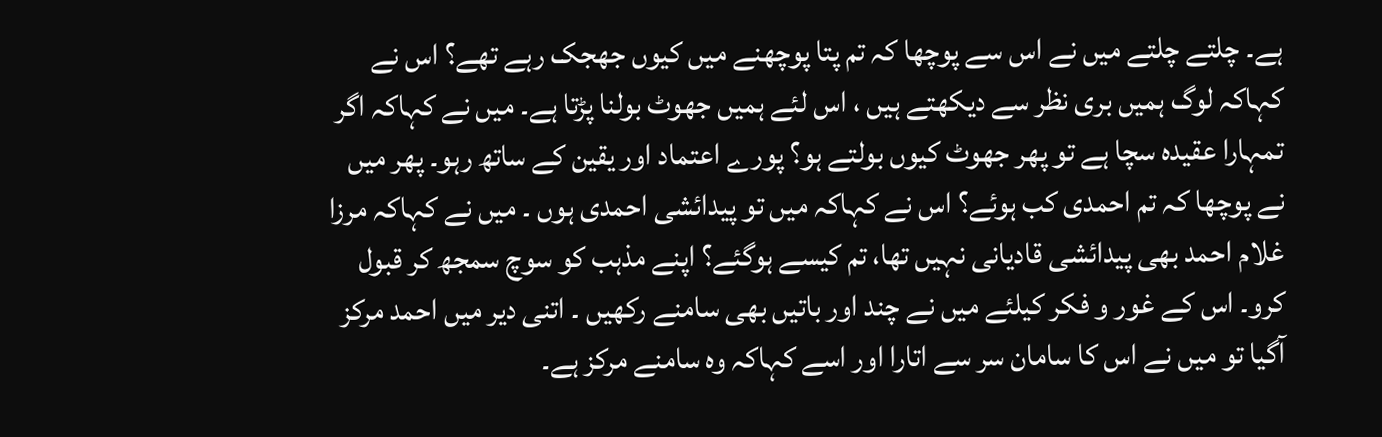ہے۔ چلتے چلتے میں نے اس سے پوچھا کہ تم پتا پوچھنے میں کیوں جھجک رہے تھے؟ اس نے کہاکہ لوگ ہمیں بری نظر سے دیکھتے ہیں ، اس لئے ہمیں جھوٹ بولنا پڑتا ہے۔ میں نے کہاکہ اگر تمہارا عقیدہ سچا ہے تو پھر جھوٹ کیوں بولتے ہو؟ پورے اعتماد اور یقین کے ساتھ رہو۔ پھر میں نے پوچھا کہ تم احمدی کب ہوئے؟ اس نے کہاکہ میں تو پیدائشی احمدی ہوں ۔ میں نے کہاکہ مرزا غلام احمد بھی پیدائشی قادیانی نہیں تھا، تم کیسے ہوگئے؟ اپنے مذہب کو سوچ سمجھ کر قبول کرو۔ اس کے غور و فکر کیلئے میں نے چند اور باتیں بھی سامنے رکھیں ۔ اتنی دیر میں احمد مرکز آگیا تو میں نے اس کا سامان سر سے اتارا اور اسے کہاکہ وہ سامنے مرکز ہے۔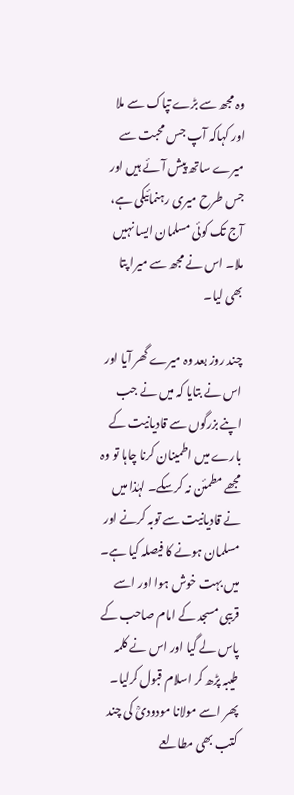وہ مجھ سے بڑے تپاک سے ملا اور کہاکہ آپ جس محبت سے میرے ساتھ پیش آئے ہیں اور جس طرح میری رہنمائیکی ہے، آج تک کوئی مسلمان ایسا نہیں ملا۔ اس نے مجھ سے میرا پتا بھی لیا۔

چند روز بعد وہ میرے گھر آیا اور اس نے بتایا کہ میں نے جب اپنے بزرگوں سے قادیانیت کے بارے میں اطمینان کرنا چاہا تو وہ مجھے مطمئن نہ کرسکے۔ لہٰذا میں نے قادیانیت سے توبہ کرنے اور مسلمان ہونے کا فیصلہ کیا ہے۔ میں بہت خوش ہوا اور اسے قریبی مسجد کے امام صاحب کے پاس لے گیا اور اس نے کلمہ طیبہ پڑھ کر اسلام قبول کرلیا۔ پھر اسے مولانا مودودیؒ کی چند کتب بھی مطالعے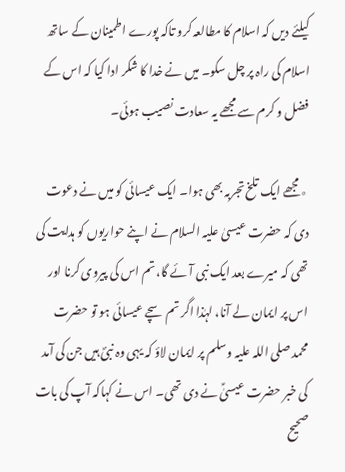کیلئے دیں کہ اسلام کا مطالعہ کرو تاکہ پورے اطمینان کے ساتھ اسلام کی راہ پر چل سکو۔ میں نے خدا کا شکر ادا کیا کہ اس کے فضل و کرم سے مجھے یہ سعادت نصیب ہوئی۔

 ٭مجھے ایک تلخ تجربہ بھی ہوا۔ ایک عیسائی کو میں نے دعوت دی کہ حضرت عیسیٰ علیہ السلام نے اپنے حواریوں کو ہدایت کی تھی کہ میرے بعد ایک نبی آئے گا، تم اس کی پیروی کرنا اور اس پر ایمان لے آنا، لہٰذا اگر تم سچے عیسائی ہو تو حضرت محمد صلی اللہ علیہ وسلم پر ایمان لاؤ کہ یہی وہ نبیؐ ہیں جن کی آمد کی خبر حضرت عیسیٰؑ نے دی تھی۔ اس نے کہاکہ آپ کی بات صحیح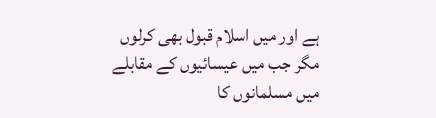ہے اور میں اسلام قبول بھی کرلوں مگر جب میں عیسائیوں کے مقابلے میں مسلمانوں کا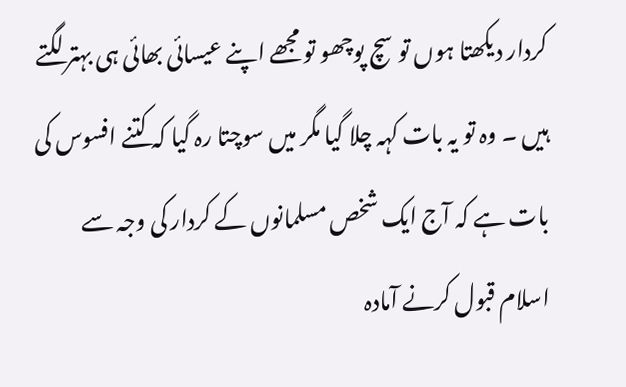کردار دیکھتا ہوں تو سچ پوچھو تو مجھے اپنے عیسائی بھائی ہی بہتر لگتے ہیں ۔ وہ تو یہ بات کہہ چلا گیا مگر میں سوچتا رہ گیا کہ کتنے افسوس کی بات ہے کہ آج ایک شخص مسلمانوں کے کردار کی وجہ سے اسلام قبول کرنے آمادہ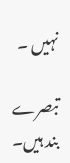نہیں ۔

تبصرے بند ہیں۔